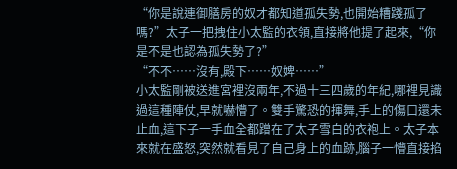“你是說連御膳房的奴才都知道孤失勢,也開始糟踐孤了嗎?”太子一把拽住小太監的衣領,直接將他提了起來,“你是不是也認為孤失勢了?”
“不不……沒有,殿下……奴婢……”
小太監剛被送進宮裡沒兩年,不過十三四歲的年紀,哪裡見識過這種陣仗,早就嚇懵了。雙手驚恐的揮舞,手上的傷口還未止血,這下子一手血全都蹭在了太子雪白的衣袍上。太子本來就在盛怒,突然就看見了自己身上的血跡,腦子一懵直接掐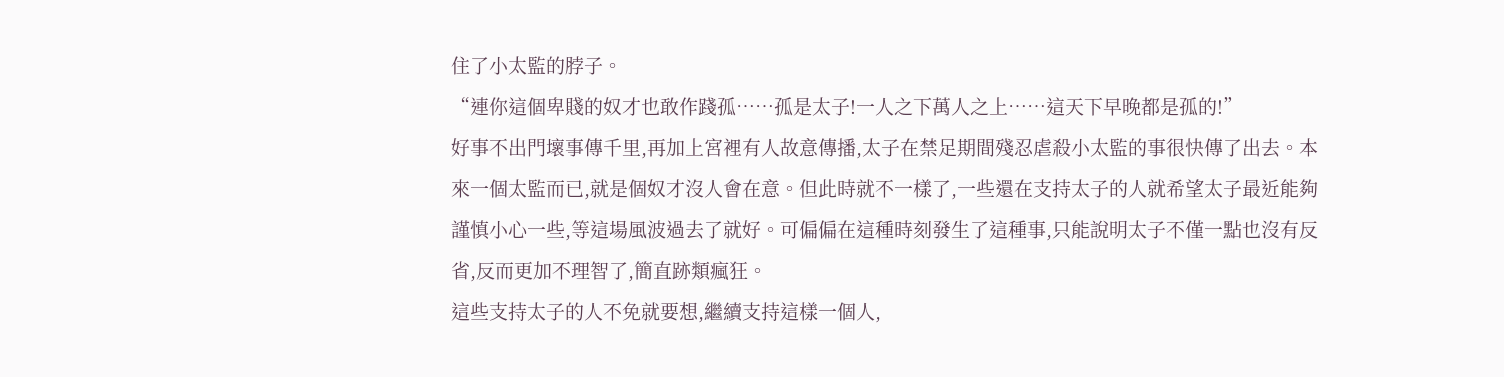住了小太監的脖子。
“連你這個卑賤的奴才也敢作踐孤……孤是太子!一人之下萬人之上……這天下早晚都是孤的!”
好事不出門壞事傳千里,再加上宮裡有人故意傳播,太子在禁足期間殘忍虐殺小太監的事很快傳了出去。本來一個太監而已,就是個奴才沒人會在意。但此時就不一樣了,一些還在支持太子的人就希望太子最近能夠謹慎小心一些,等這場風波過去了就好。可偏偏在這種時刻發生了這種事,只能說明太子不僅一點也沒有反省,反而更加不理智了,簡直跡類瘋狂。
這些支持太子的人不免就要想,繼續支持這樣一個人,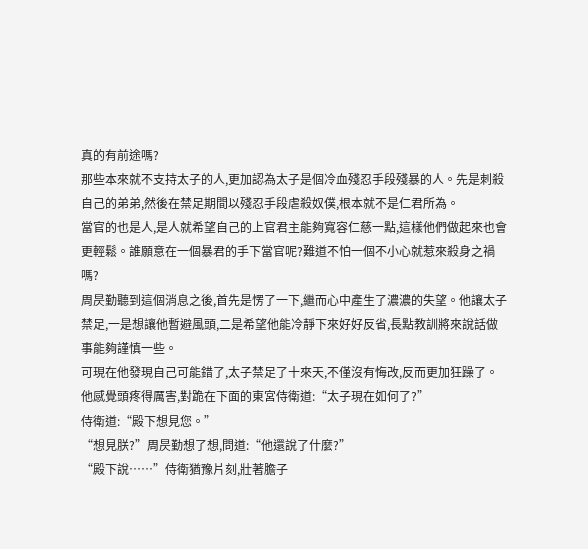真的有前途嗎?
那些本來就不支持太子的人,更加認為太子是個冷血殘忍手段殘暴的人。先是刺殺自己的弟弟,然後在禁足期間以殘忍手段虐殺奴僕,根本就不是仁君所為。
當官的也是人,是人就希望自己的上官君主能夠寬容仁慈一點,這樣他們做起來也會更輕鬆。誰願意在一個暴君的手下當官呢?難道不怕一個不小心就惹來殺身之禍嗎?
周昃勤聽到這個消息之後,首先是愣了一下,繼而心中產生了濃濃的失望。他讓太子禁足,一是想讓他暫避風頭,二是希望他能冷靜下來好好反省,長點教訓將來說話做事能夠謹慎一些。
可現在他發現自己可能錯了,太子禁足了十來天,不僅沒有悔改,反而更加狂躁了。
他感覺頭疼得厲害,對跪在下面的東宮侍衛道:“太子現在如何了?”
侍衛道:“殿下想見您。”
“想見朕?”周昃勤想了想,問道:“他還說了什麼?”
“殿下說……”侍衛猶豫片刻,壯著膽子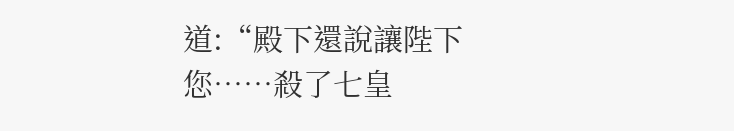道:“殿下還說讓陛下您……殺了七皇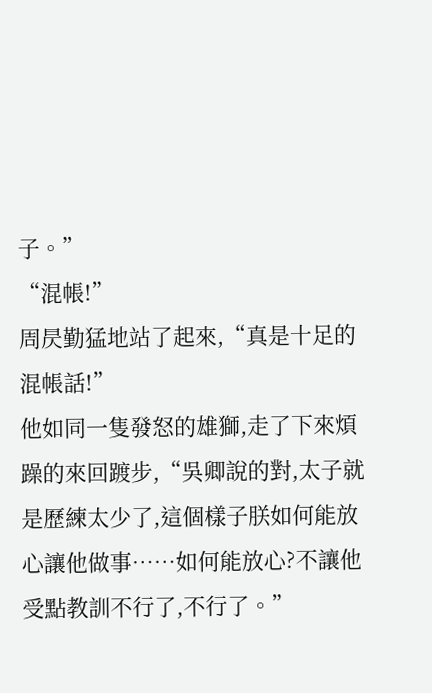子。”
“混帳!”
周昃勤猛地站了起來,“真是十足的混帳話!”
他如同一隻發怒的雄獅,走了下來煩躁的來回踱步,“吳卿說的對,太子就是歷練太少了,這個樣子朕如何能放心讓他做事……如何能放心?不讓他受點教訓不行了,不行了。”